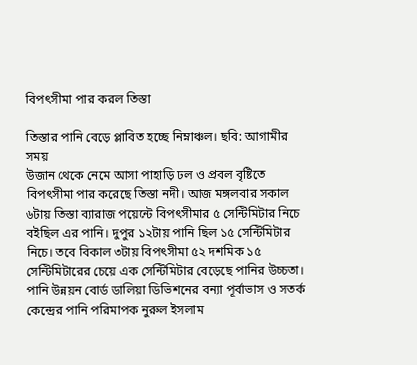বিপৎসীমা পার করল তিস্তা

তিস্তার পানি বেড়ে প্লাবিত হচ্ছে নিম্নাঞ্চল। ছবি: আগামীর সময়
উজান থেকে নেমে আসা পাহাড়ি ঢল ও প্রবল বৃষ্টিতে বিপৎসীমা পার করেছে তিস্তা নদী। আজ মঙ্গলবার সকাল ৬টায় তিস্তা ব্যারাজ পয়েন্টে বিপৎসীমার ৫ সেন্টিমিটার নিচে বইছিল এর পানি। দুপুর ১২টায় পানি ছিল ১৫ সেন্টিমিটার নিচে। তবে বিকাল ৩টায় বিপৎসীমা ৫২ দশমিক ১৫ সেন্টিমিটারের চেয়ে এক সেন্টিমিটার বেড়েছে পানির উচ্চতা।
পানি উন্নয়ন বোর্ড ডালিয়া ডিভিশনের বন্যা পূর্বাভাস ও সতর্ক কেন্দ্রের পানি পরিমাপক নুরুল ইসলাম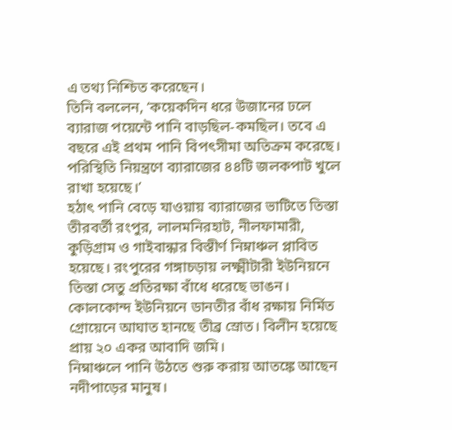এ তথ্য নিশ্চিত করেছেন।
তিনি বললেন, ‘কয়েকদিন ধরে উজানের ঢলে ব্যারাজ পয়েন্টে পানি বাড়ছিল-কমছিল। তবে এ বছরে এই প্রথম পানি বিপৎসীমা অতিক্রম করেছে। পরিস্থিতি নিয়ন্ত্রণে ব্যারাজের ৪৪টি জলকপাট খুলে রাখা হয়েছে।’
হঠাৎ পানি বেড়ে যাওয়ায় ব্যারাজের ভাটিতে তিস্তা তীরবর্তী রংপুর, লালমনিরহাট, নীলফামারী, কুড়িগ্রাম ও গাইবান্ধার বিস্তীর্ণ নিম্নাঞ্চল প্লাবিত হয়েছে। রংপুরের গঙ্গাচড়ায় লক্ষ্মীটারী ইউনিয়নে তিস্তা সেতু প্রতিরক্ষা বাঁধে ধরেছে ভাঙন। কোলকোন্দ ইউনিয়নে ডানতীর বাঁধ রক্ষায় নির্মিত গ্রোয়েনে আঘাত হানছে তীব্র স্রোত। বিলীন হয়েছে প্রায় ২০ একর আবাদি জমি।
নিম্নাঞ্চলে পানি উঠতে শুরু করায় আতঙ্কে আছেন নদীপাড়ের মানুষ।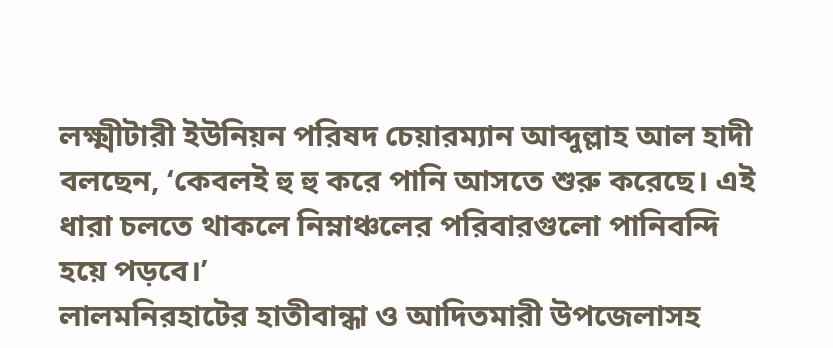লক্ষ্মীটারী ইউনিয়ন পরিষদ চেয়ারম্যান আব্দুল্লাহ আল হাদী বলছেন, ‘কেবলই হু হু করে পানি আসতে শুরু করেছে। এই ধারা চলতে থাকলে নিম্নাঞ্চলের পরিবারগুলো পানিবন্দি হয়ে পড়বে।’
লালমনিরহাটের হাতীবান্ধা ও আদিতমারী উপজেলাসহ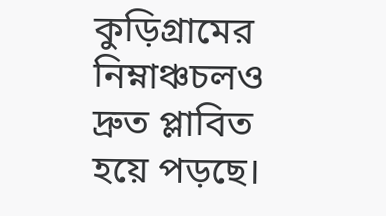কুড়িগ্রামের নিম্নাঞ্চচলও দ্রুত প্লাবিত হয়ে পড়ছে।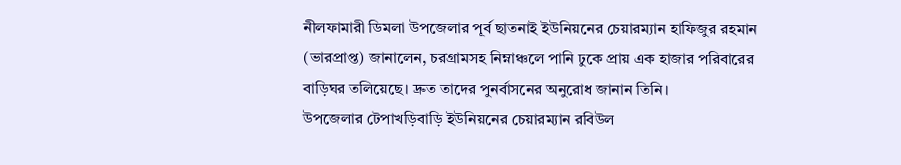নীলফামারী ডিমলা উপজেলার পূর্ব ছাতনাই ইউনিয়নের চেয়ারম্যান হাফিজুর রহমান (ভারপ্রাপ্ত) জানালেন, চরগ্রামসহ নিম্নাঞ্চলে পানি ঢুকে প্রায় এক হাজার পরিবারের বাড়িঘর তলিয়েছে। দ্রুত তাদের পুনর্বাসনের অনুরোধ জানান তিনি।
উপজেলার টেপাখড়িবাড়ি ইউনিয়নের চেয়ারম্যান রবিউল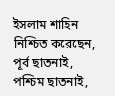ইসলাম শাহিন নিশ্চিত করেছেন, পূর্ব ছাতনাই, পশ্চিম ছাতনাই,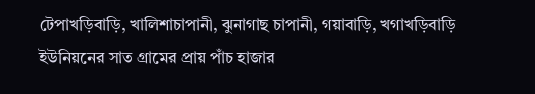টেপাখড়িবাড়ি, খালিশাচাপানী, ঝুনাগাছ চাপানী, গয়াবাড়ি, খগাখড়িবাড়ি ইউনিয়নের সাত গ্রামের প্রায় পাঁচ হাজার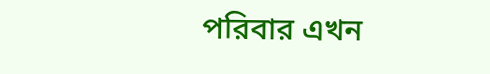পরিবার এখন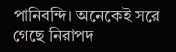পানিবন্দি। অনেকেই সরে গেছে নিরাপদ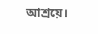আশ্রয়ে।